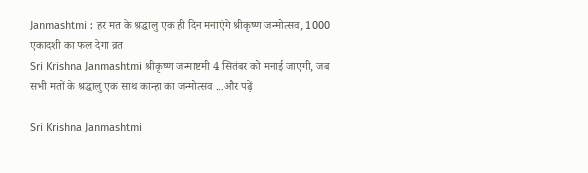Janmashtmi : हर मत के श्रद्धालु एक ही दिन मनाएंगे श्रीकृष्ण जन्मोत्सव, 1000 एकादशी का फल देगा व्रत
Sri Krishna Janmashtmi श्रीकृष्ण जन्माष्टमी 4 सितंबर को मनाई जाएगी, जब सभी मतों के श्रद्धालु एक साथ कान्हा का जन्मोत्सव ...और पढ़ें

Sri Krishna Janmashtmi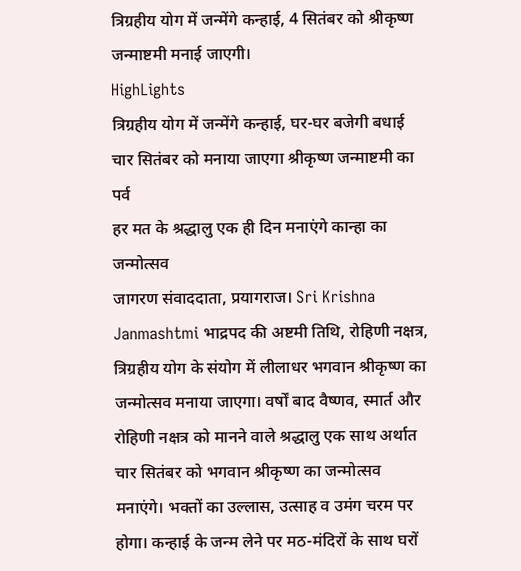त्रिग्रहीय योग में जन्मेंगे कन्हाई, 4 सितंबर को श्रीकृष्ण जन्माष्टमी मनाई जाएगी।
HighLights
त्रिग्रहीय योग में जन्मेंगे कन्हाई, घर-घर बजेगी बधाई
चार सितंबर को मनाया जाएगा श्रीकृष्ण जन्माष्टमी का पर्व
हर मत के श्रद्धालु एक ही दिन मनाएंगे कान्हा का जन्मोत्सव
जागरण संवाददाता, प्रयागराज। Sri Krishna Janmashtmi भाद्रपद की अष्टमी तिथि, रोहिणी नक्षत्र, त्रिग्रहीय योग के संयोग में लीलाधर भगवान श्रीकृष्ण का जन्मोत्सव मनाया जाएगा। वर्षों बाद वैष्णव, स्मार्त और रोहिणी नक्षत्र को मानने वाले श्रद्धालु एक साथ अर्थात चार सितंबर को भगवान श्रीकृष्ण का जन्मोत्सव मनाएंगे। भक्तों का उल्लास, उत्साह व उमंग चरम पर होगा। कन्हाई के जन्म लेने पर मठ-मंदिरों के साथ घरों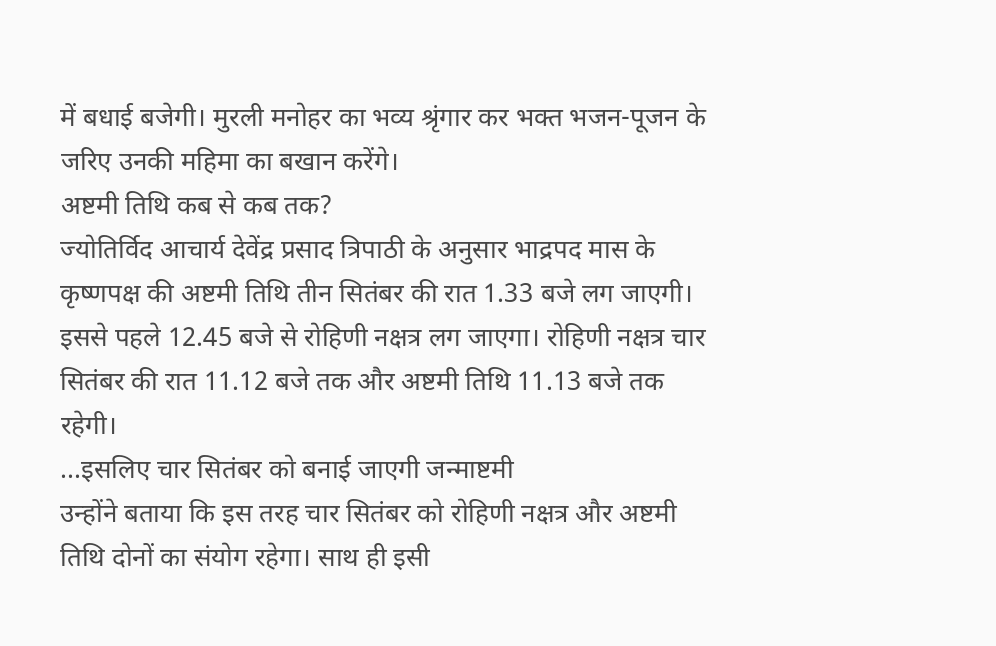में बधाई बजेगी। मुरली मनोहर का भव्य श्रृंगार कर भक्त भजन-पूजन के जरिए उनकी महिमा का बखान करेंगे।
अष्टमी तिथि कब से कब तक?
ज्योतिर्विद आचार्य देवेंद्र प्रसाद त्रिपाठी के अनुसार भाद्रपद मास के कृष्णपक्ष की अष्टमी तिथि तीन सितंबर की रात 1.33 बजे लग जाएगी। इससे पहले 12.45 बजे से रोहिणी नक्षत्र लग जाएगा। रोहिणी नक्षत्र चार सितंबर की रात 11.12 बजे तक और अष्टमी तिथि 11.13 बजे तक रहेगी।
...इसलिए चार सितंबर को बनाई जाएगी जन्माष्टमी
उन्होंने बताया कि इस तरह चार सितंबर को रोहिणी नक्षत्र और अष्टमी तिथि दोनों का संयोग रहेगा। साथ ही इसी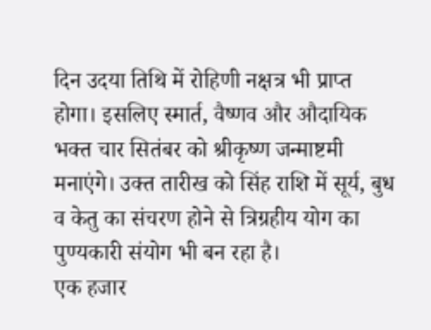दिन उदया तिथि में रोहिणी नक्षत्र भी प्राप्त होगा। इसलिए स्मार्त, वैष्णव और औदायिक भक्त चार सितंबर को श्रीकृष्ण जन्माष्टमी मनाएंगे। उक्त तारीख को सिंह राशि में सूर्य, बुध व केतु का संचरण होने से त्रिग्रहीय योग का पुण्यकारी संयोग भी बन रहा है।
एक हजार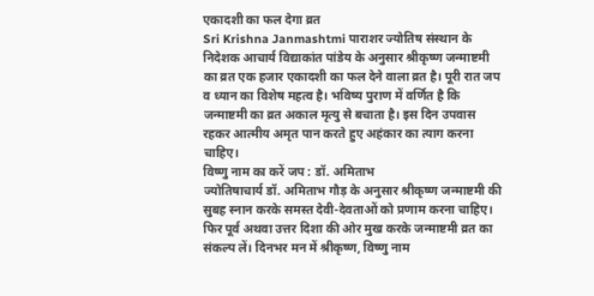एकादशी का फल देगा व्रत
Sri Krishna Janmashtmi पाराशर ज्योतिष संस्थान के निदेशक आचार्य विद्याकांत पांडेय के अनुसार श्रीकृष्ण जन्माष्टमी का व्रत एक हजार एकादशी का फल देने वाला व्रत है। पूरी रात जप व ध्यान का विशेष महत्व है। भविष्य पुराण में वर्णित है कि जन्माष्टमी का व्रत अकाल मृत्यु से बचाता है। इस दिन उपवास रहकर आत्मीय अमृत पान करते हुए अहंकार का त्याग करना चाहिए।
विष्णु नाम का करें जप : डॉ. अमिताभ
ज्योतिषाचार्य डॉ. अमिताभ गौड़ के अनुसार श्रीकृष्ण जन्माष्टमी की सुबह स्नान करके समस्त देवी-देवताओं को प्रणाम करना चाहिए। फिर पूर्व अथवा उत्तर दिशा की ओर मुख करके जन्माष्टमी व्रत का संकल्प लें। दिनभर मन में श्रीकृष्ण, विष्णु नाम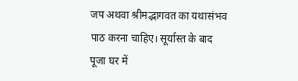जप अथवा श्रीमद्भागवत का यथासंभव पाठ करना चाहिए। सूर्यास्त के बाद पूजा घर में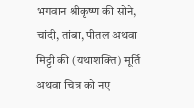भगवान श्रीकृष्ण की सोने, चांदी, तांबा, पीतल अथवा मिट्टी की (यथाशक्ति) मूर्ति अथवा चित्र को नए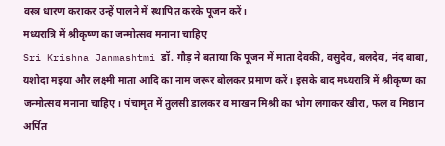वस्त्र धारण कराकर उन्हें पालने में स्थापित करके पूजन करें।
मध्यरात्रि में श्रीकृष्ण का जन्मोत्सव मनाना चाहिए
Sri Krishna Janmashtmi डॉ. गौड़ ने बताया कि पूजन में माता देवकी, वसुदेव, बलदेव, नंद बाबा, यशोदा मइया और लक्ष्मी माता आदि का नाम जरूर बोलकर प्रमाण करें। इसके बाद मध्यरात्रि में श्रीकृष्ण का जन्मोत्सव मनाना चाहिए। पंचामृत में तुलसी डालकर व माखन मिश्री का भोग लगाकर खीरा, फल व मिष्ठान अर्पित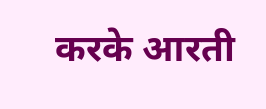करके आरती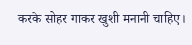करके सोहर गाकर खुशी मनानी चाहिए।